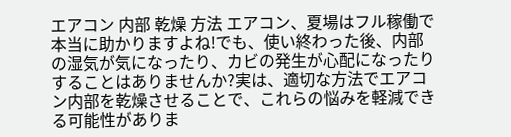エアコン 内部 乾燥 方法 エアコン、夏場はフル稼働で本当に助かりますよね!でも、使い終わった後、内部の湿気が気になったり、カビの発生が心配になったりすることはありませんか?実は、適切な方法でエアコン内部を乾燥させることで、これらの悩みを軽減できる可能性がありま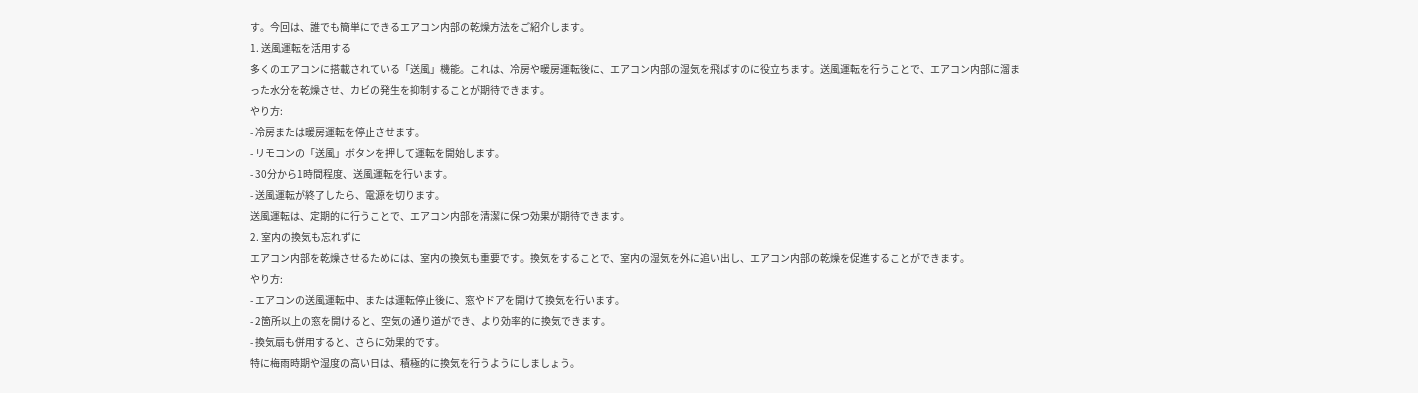す。今回は、誰でも簡単にできるエアコン内部の乾燥方法をご紹介します。
1. 送風運転を活用する
多くのエアコンに搭載されている「送風」機能。これは、冷房や暖房運転後に、エアコン内部の湿気を飛ばすのに役立ちます。送風運転を行うことで、エアコン内部に溜まった水分を乾燥させ、カビの発生を抑制することが期待できます。
やり方:
- 冷房または暖房運転を停止させます。
- リモコンの「送風」ボタンを押して運転を開始します。
- 30分から1時間程度、送風運転を行います。
- 送風運転が終了したら、電源を切ります。
送風運転は、定期的に行うことで、エアコン内部を清潔に保つ効果が期待できます。
2. 室内の換気も忘れずに
エアコン内部を乾燥させるためには、室内の換気も重要です。換気をすることで、室内の湿気を外に追い出し、エアコン内部の乾燥を促進することができます。
やり方:
- エアコンの送風運転中、または運転停止後に、窓やドアを開けて換気を行います。
- 2箇所以上の窓を開けると、空気の通り道ができ、より効率的に換気できます。
- 換気扇も併用すると、さらに効果的です。
特に梅雨時期や湿度の高い日は、積極的に換気を行うようにしましょう。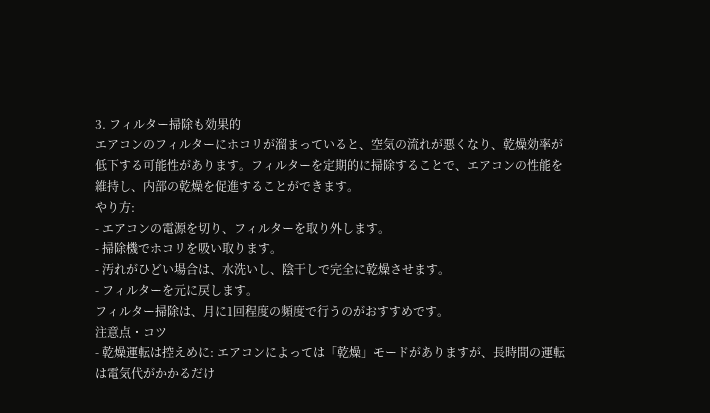3. フィルター掃除も効果的
エアコンのフィルターにホコリが溜まっていると、空気の流れが悪くなり、乾燥効率が低下する可能性があります。フィルターを定期的に掃除することで、エアコンの性能を維持し、内部の乾燥を促進することができます。
やり方:
- エアコンの電源を切り、フィルターを取り外します。
- 掃除機でホコリを吸い取ります。
- 汚れがひどい場合は、水洗いし、陰干しで完全に乾燥させます。
- フィルターを元に戻します。
フィルター掃除は、月に1回程度の頻度で行うのがおすすめです。
注意点・コツ
- 乾燥運転は控えめに: エアコンによっては「乾燥」モードがありますが、長時間の運転は電気代がかかるだけ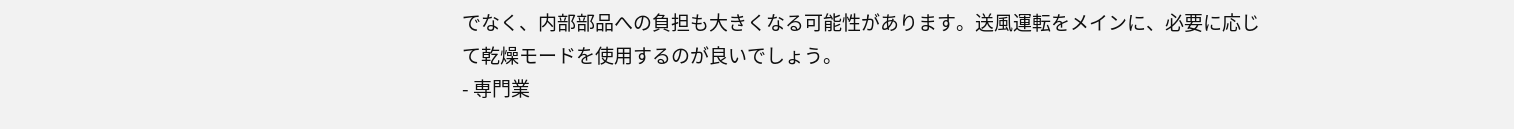でなく、内部部品への負担も大きくなる可能性があります。送風運転をメインに、必要に応じて乾燥モードを使用するのが良いでしょう。
- 専門業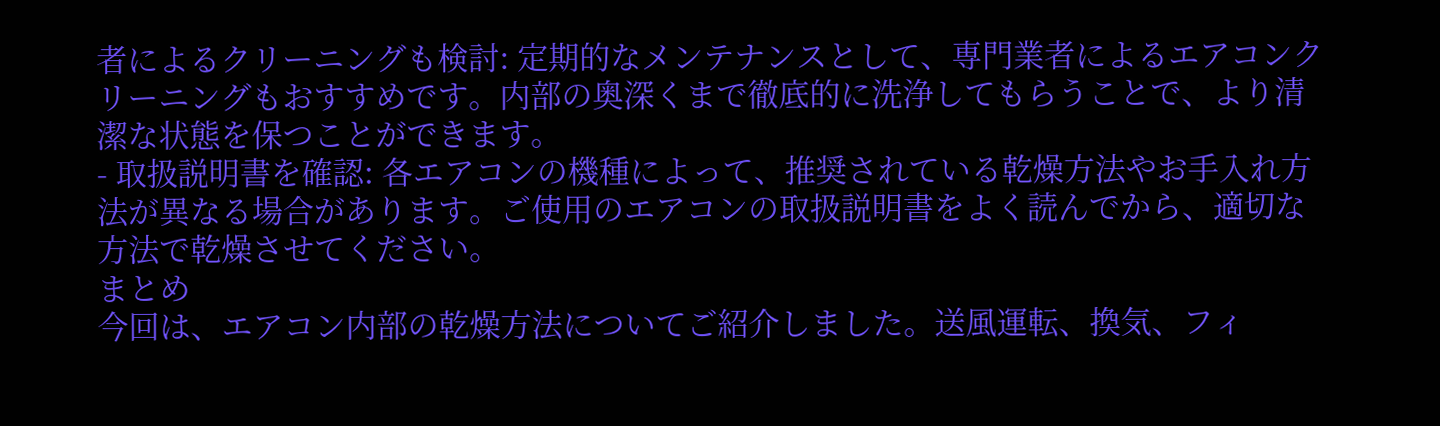者によるクリーニングも検討: 定期的なメンテナンスとして、専門業者によるエアコンクリーニングもおすすめです。内部の奥深くまで徹底的に洗浄してもらうことで、より清潔な状態を保つことができます。
- 取扱説明書を確認: 各エアコンの機種によって、推奨されている乾燥方法やお手入れ方法が異なる場合があります。ご使用のエアコンの取扱説明書をよく読んでから、適切な方法で乾燥させてください。
まとめ
今回は、エアコン内部の乾燥方法についてご紹介しました。送風運転、換気、フィ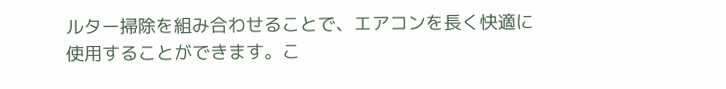ルター掃除を組み合わせることで、エアコンを長く快適に使用することができます。こ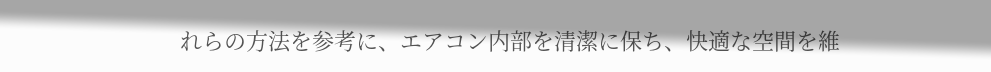れらの方法を参考に、エアコン内部を清潔に保ち、快適な空間を維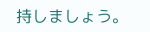持しましょう。